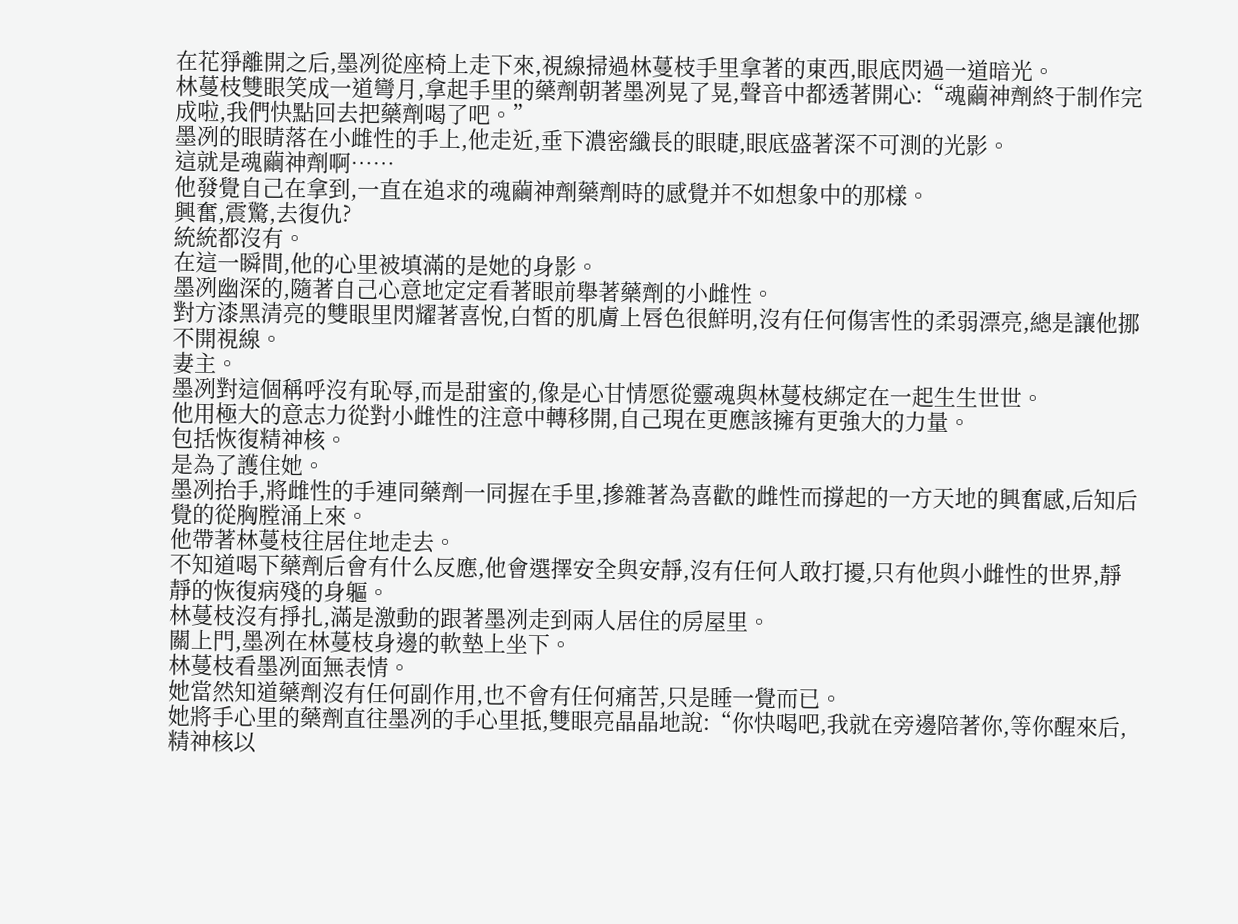在花猙離開之后,墨冽從座椅上走下來,視線掃過林蔓枝手里拿著的東西,眼底閃過一道暗光。
林蔓枝雙眼笑成一道彎月,拿起手里的藥劑朝著墨冽晃了晃,聲音中都透著開心:“魂繭神劑終于制作完成啦,我們快點回去把藥劑喝了吧。”
墨冽的眼睛落在小雌性的手上,他走近,垂下濃密纖長的眼睫,眼底盛著深不可測的光影。
這就是魂繭神劑啊……
他發覺自己在拿到,一直在追求的魂繭神劑藥劑時的感覺并不如想象中的那樣。
興奮,震驚,去復仇?
統統都沒有。
在這一瞬間,他的心里被填滿的是她的身影。
墨冽幽深的,隨著自己心意地定定看著眼前舉著藥劑的小雌性。
對方漆黑清亮的雙眼里閃耀著喜悅,白皙的肌膚上唇色很鮮明,沒有任何傷害性的柔弱漂亮,總是讓他挪不開視線。
妻主。
墨冽對這個稱呼沒有恥辱,而是甜蜜的,像是心甘情愿從靈魂與林蔓枝綁定在一起生生世世。
他用極大的意志力從對小雌性的注意中轉移開,自己現在更應該擁有更強大的力量。
包括恢復精神核。
是為了護住她。
墨冽抬手,將雌性的手連同藥劑一同握在手里,摻雜著為喜歡的雌性而撐起的一方天地的興奮感,后知后覺的從胸膛涌上來。
他帶著林蔓枝往居住地走去。
不知道喝下藥劑后會有什么反應,他會選擇安全與安靜,沒有任何人敢打擾,只有他與小雌性的世界,靜靜的恢復病殘的身軀。
林蔓枝沒有掙扎,滿是激動的跟著墨冽走到兩人居住的房屋里。
關上門,墨冽在林蔓枝身邊的軟墊上坐下。
林蔓枝看墨冽面無表情。
她當然知道藥劑沒有任何副作用,也不會有任何痛苦,只是睡一覺而已。
她將手心里的藥劑直往墨冽的手心里抵,雙眼亮晶晶地說:“你快喝吧,我就在旁邊陪著你,等你醒來后,精神核以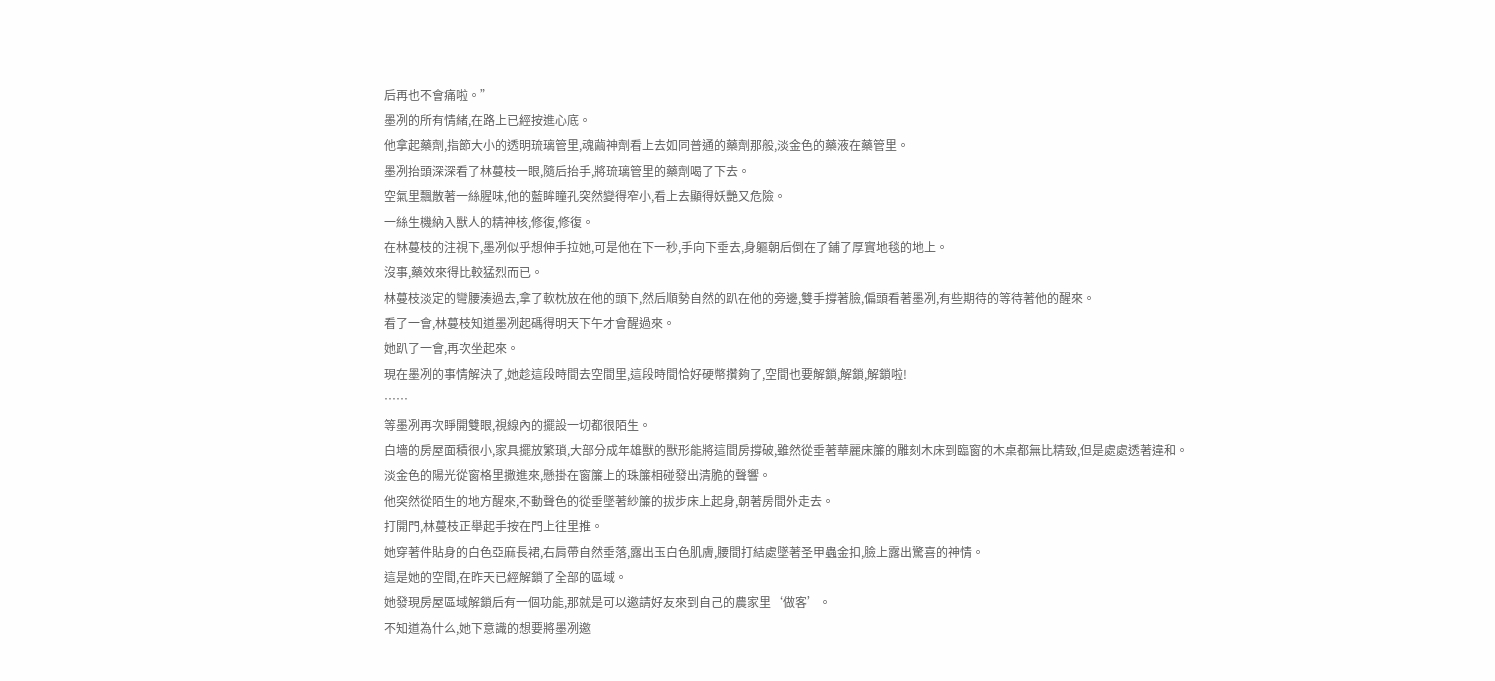后再也不會痛啦。”
墨冽的所有情緒,在路上已經按進心底。
他拿起藥劑,指節大小的透明琉璃管里,魂繭神劑看上去如同普通的藥劑那般,淡金色的藥液在藥管里。
墨冽抬頭深深看了林蔓枝一眼,隨后抬手,將琉璃管里的藥劑喝了下去。
空氣里飄散著一絲腥味,他的藍眸瞳孔突然變得窄小,看上去顯得妖艷又危險。
一絲生機納入獸人的精神核,修復,修復。
在林蔓枝的注視下,墨冽似乎想伸手拉她,可是他在下一秒,手向下垂去,身軀朝后倒在了鋪了厚實地毯的地上。
沒事,藥效來得比較猛烈而已。
林蔓枝淡定的彎腰湊過去,拿了軟枕放在他的頭下,然后順勢自然的趴在他的旁邊,雙手撐著臉,偏頭看著墨冽,有些期待的等待著他的醒來。
看了一會,林蔓枝知道墨冽起碼得明天下午才會醒過來。
她趴了一會,再次坐起來。
現在墨冽的事情解決了,她趁這段時間去空間里,這段時間恰好硬幣攢夠了,空間也要解鎖,解鎖,解鎖啦!
……
等墨冽再次睜開雙眼,視線內的擺設一切都很陌生。
白墻的房屋面積很小,家具擺放繁瑣,大部分成年雄獸的獸形能將這間房撐破,雖然從垂著華麗床簾的雕刻木床到臨窗的木桌都無比精致,但是處處透著違和。
淡金色的陽光從窗格里撒進來,懸掛在窗簾上的珠簾相碰發出清脆的聲響。
他突然從陌生的地方醒來,不動聲色的從垂墜著紗簾的拔步床上起身,朝著房間外走去。
打開門,林蔓枝正舉起手按在門上往里推。
她穿著件貼身的白色亞麻長裙,右肩帶自然垂落,露出玉白色肌膚,腰間打結處墜著圣甲蟲金扣,臉上露出驚喜的神情。
這是她的空間,在昨天已經解鎖了全部的區域。
她發現房屋區域解鎖后有一個功能,那就是可以邀請好友來到自己的農家里‘做客’。
不知道為什么,她下意識的想要將墨冽邀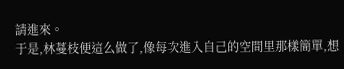請進來。
于是,林蔓枝便這么做了,像每次進入自己的空間里那樣簡單,想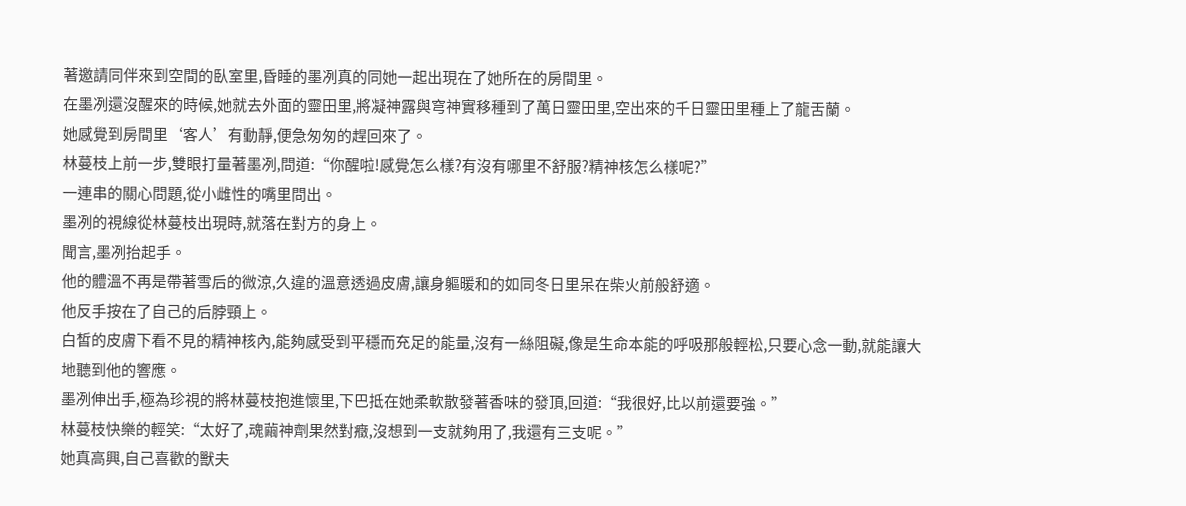著邀請同伴來到空間的臥室里,昏睡的墨冽真的同她一起出現在了她所在的房間里。
在墨冽還沒醒來的時候,她就去外面的靈田里,將凝神露與穹神實移種到了萬日靈田里,空出來的千日靈田里種上了龍舌蘭。
她感覺到房間里‘客人’有動靜,便急匆匆的趕回來了。
林蔓枝上前一步,雙眼打量著墨冽,問道:“你醒啦!感覺怎么樣?有沒有哪里不舒服?精神核怎么樣呢?”
一連串的關心問題,從小雌性的嘴里問出。
墨冽的視線從林蔓枝出現時,就落在對方的身上。
聞言,墨冽抬起手。
他的體溫不再是帶著雪后的微涼,久違的溫意透過皮膚,讓身軀暖和的如同冬日里呆在柴火前般舒適。
他反手按在了自己的后脖頸上。
白皙的皮膚下看不見的精神核內,能夠感受到平穩而充足的能量,沒有一絲阻礙,像是生命本能的呼吸那般輕松,只要心念一動,就能讓大地聽到他的響應。
墨冽伸出手,極為珍視的將林蔓枝抱進懷里,下巴抵在她柔軟散發著香味的發頂,回道:“我很好,比以前還要強。”
林蔓枝快樂的輕笑:“太好了,魂繭神劑果然對癥,沒想到一支就夠用了,我還有三支呢。”
她真高興,自己喜歡的獸夫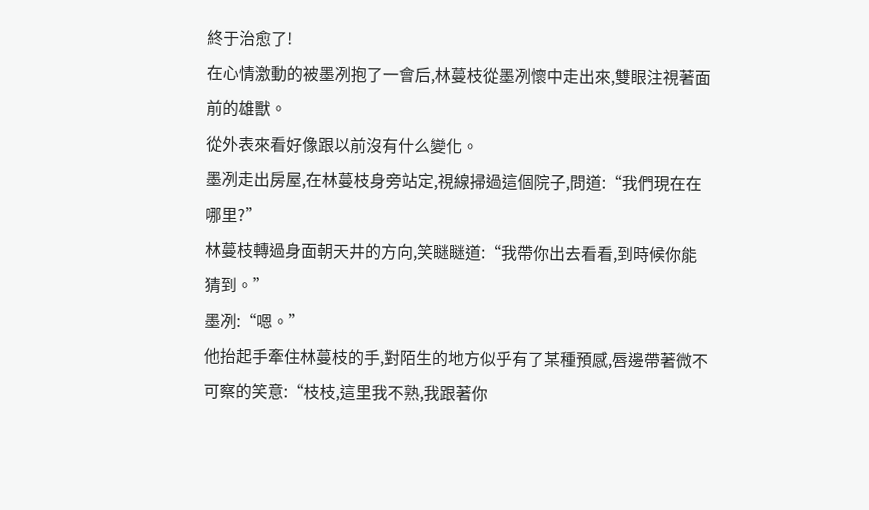終于治愈了!
在心情激動的被墨冽抱了一會后,林蔓枝從墨冽懷中走出來,雙眼注視著面前的雄獸。
從外表來看好像跟以前沒有什么變化。
墨冽走出房屋,在林蔓枝身旁站定,視線掃過這個院子,問道:“我們現在在哪里?”
林蔓枝轉過身面朝天井的方向,笑瞇瞇道:“我帶你出去看看,到時候你能猜到。”
墨冽:“嗯。”
他抬起手牽住林蔓枝的手,對陌生的地方似乎有了某種預感,唇邊帶著微不可察的笑意:“枝枝,這里我不熟,我跟著你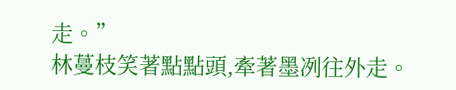走。”
林蔓枝笑著點點頭,牽著墨冽往外走。